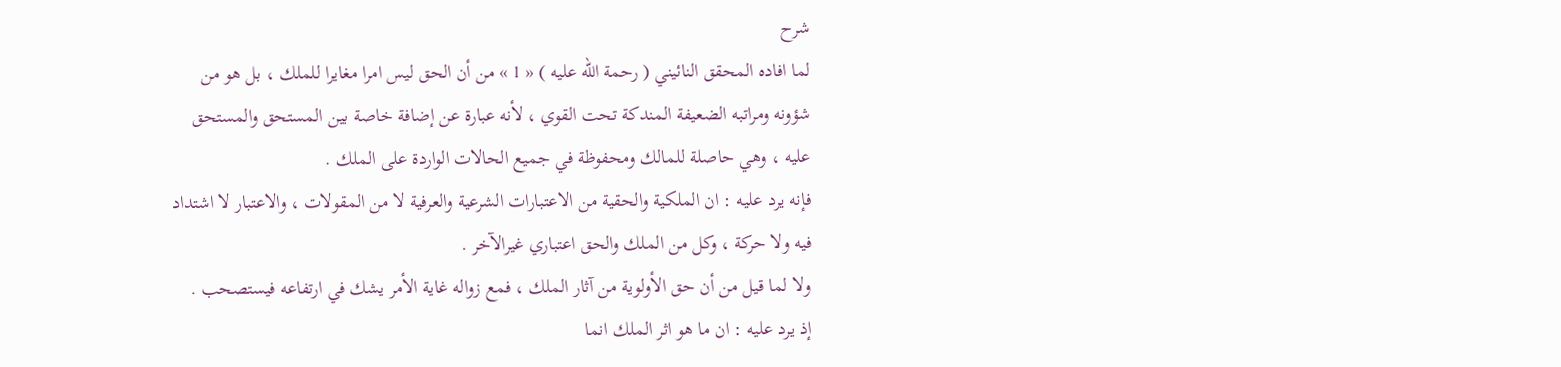شرح
لما افاده المحقق النائيني ( رحمة الله عليه ) « 1 » من أن الحق ليس امرا مغايرا للملك ، بل هو من شؤونه ومراتبه الضعيفة المندكة تحت القوي ، لأنه عبارة عن إضافة خاصة بين المستحق والمستحق عليه ، وهي حاصلة للمالك ومحفوظة في جميع الحالات الواردة على الملك .
فإنه يرد عليه : ان الملكية والحقية من الاعتبارات الشرعية والعرفية لا من المقولات ، والاعتبار لا اشتداد فيه ولا حركة ، وكل من الملك والحق اعتباري غيرالآخر .
ولا لما قيل من أن حق الأولوية من آثار الملك ، فمع زواله غاية الأمر يشك في ارتفاعه فيستصحب .
إذ يرد عليه : ان ما هو اثر الملك انما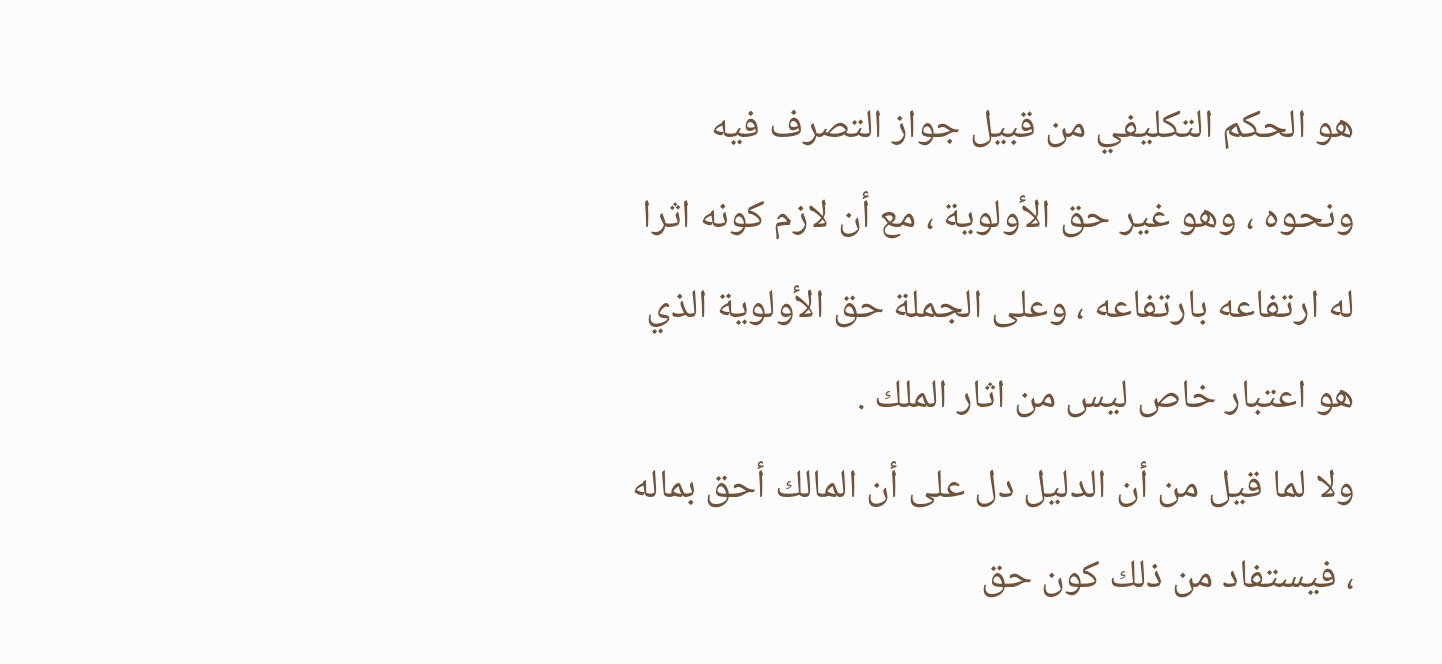هو الحكم التكليفي من قبيل جواز التصرف فيه ونحوه ، وهو غير حق الأولوية ، مع أن لازم كونه اثرا له ارتفاعه بارتفاعه ، وعلى الجملة حق الأولوية الذي هو اعتبار خاص ليس من اثار الملك .
ولا لما قيل من أن الدليل دل على أن المالك أحق بماله ، فيستفاد من ذلك كون حق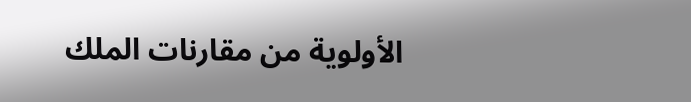الأولوية من مقارنات الملك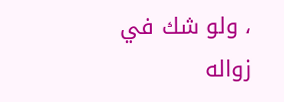، ولو شك في زواله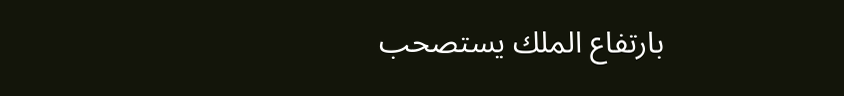بارتفاع الملك يستصحب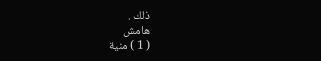ذلك .
هامش
( 1 ) منية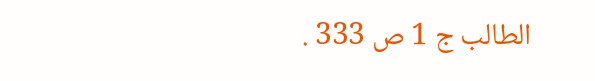الطالب ج 1 ص 333 .